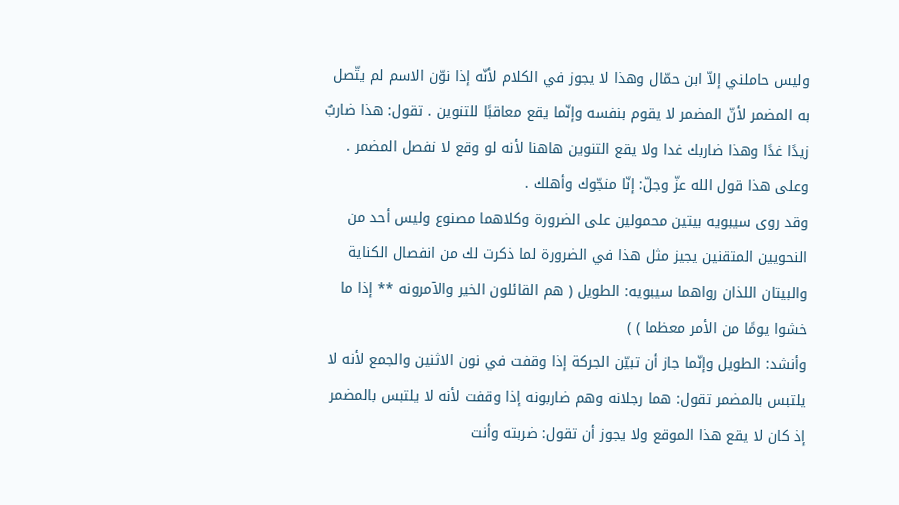وليس حاملني إلاّ ابن حمّال وهذا لا يجوز في الكلام لأنّه إذا نوّن الاسم لم يتّصل به المضمر لأنّ المضمر لا يقوم بنفسه وإنّما يقع معاقبًا للتنوين . تقول: هذا ضاربٌ زيدًا غدًا وهذا ضاربك غدا ولا يقع التنوين هاهنا لأنه لو وقع لا نفصل المضمر . وعلى هذا قول الله عزّ وجلّ: إنّا منجّوك وأهلك .
وقد روى سيبويه بيتين محمولين على الضرورة وكلاهما مصنوع وليس أحد من النحويين المتقنين يجيز مثل هذا في الضرورة لما ذكرت لك من انفصال الكناية والبيتان اللذان رواهما سيبويه: الطويل ( هم القائلون الخير والآمرونه ** إذا ما خشوا يومًا من الأمر معظما ) )
وأنشد: الطويل وإنّما جاز أن تبيّن الجركة إذا وقفت في نون الاثنين والجمع لأنه لا يلتبس بالمضمر تقول: هما رجلانه وهم ضاربونه إذا وقفت لأنه لا يلتبس بالمضمر إذ كان لا يقع هذا الموقع ولا يجوز أن تقول: ضربته وأنت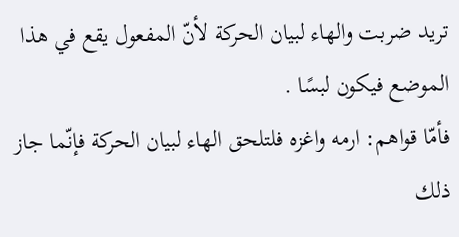تريد ضربت والهاء لبيان الحركة لأنّ المفعول يقع في هذا الموضع فيكون لبسًا .
فأمّا قواهم: ارمه واغزه فلتلحق الهاء لبيان الحركة فإنّما جاز ذلك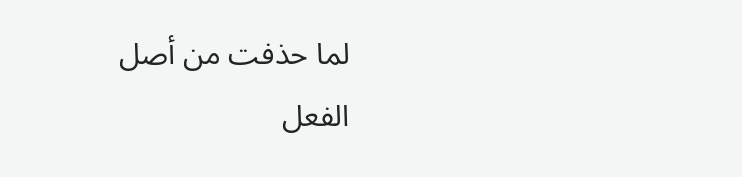لما حذفت من أصل الفعل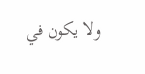ولا يكون في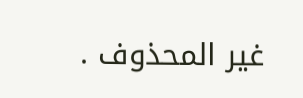غير المحذوف .